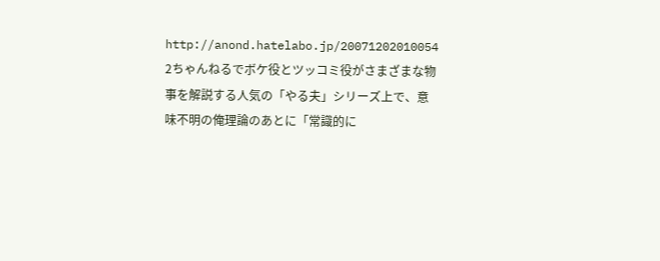http://anond.hatelabo.jp/20071202010054
2ちゃんねるでボケ役とツッコミ役がさまざまな物事を解説する人気の「やる夫」シリーズ上で、意味不明の俺理論のあとに「常識的に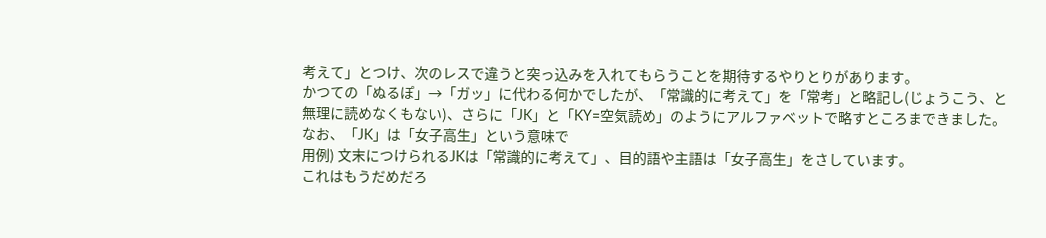考えて」とつけ、次のレスで違うと突っ込みを入れてもらうことを期待するやりとりがあります。
かつての「ぬるぽ」→「ガッ」に代わる何かでしたが、「常識的に考えて」を「常考」と略記し(じょうこう、と無理に読めなくもない)、さらに「JK」と「KY=空気読め」のようにアルファベットで略すところまできました。
なお、「JK」は「女子高生」という意味で
用例) 文末につけられるJKは「常識的に考えて」、目的語や主語は「女子高生」をさしています。
これはもうだめだろ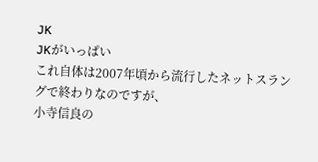JK
JKがいっぱい
これ自体は2007年頃から流行したネットスラングで終わりなのですが、
小寺信良の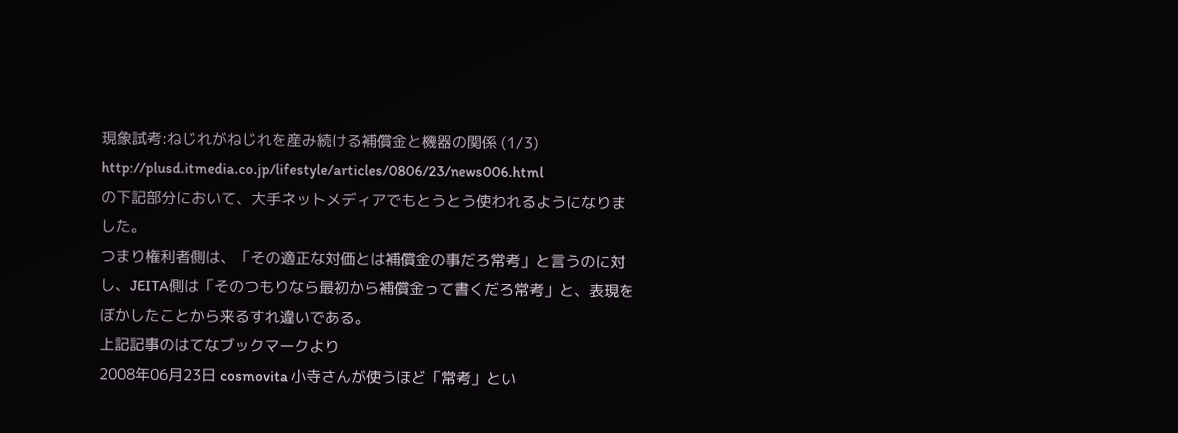現象試考:ねじれがねじれを産み続ける補償金と機器の関係 (1/3)
http://plusd.itmedia.co.jp/lifestyle/articles/0806/23/news006.html
の下記部分において、大手ネットメディアでもとうとう使われるようになりました。
つまり権利者側は、「その適正な対価とは補償金の事だろ常考」と言うのに対し、JEITA側は「そのつもりなら最初から補償金って書くだろ常考」と、表現をぼかしたことから来るすれ違いである。
上記記事のはてなブックマークより
2008年06月23日 cosmovita 小寺さんが使うほど「常考」とい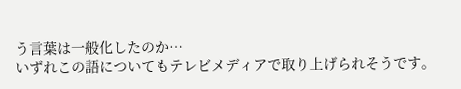う言葉は一般化したのか…
いずれこの語についてもテレビメディアで取り上げられそうです。